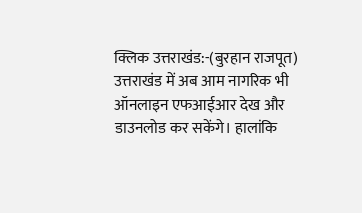क्लिक उत्तराखंड:-(बुरहान राजपूत) उत्तराखंड में अब आम नागरिक भी ऑनलाइन एफआईआर देख और डाउनलोड कर सकेंगे। हालांकि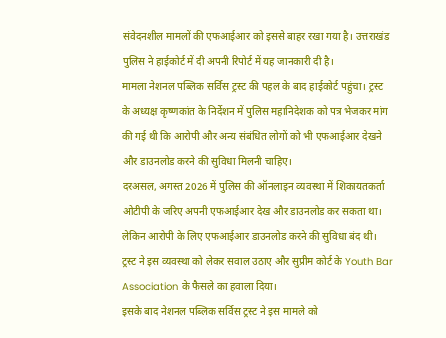संवेदनशील मामलों की एफआईआर को इससे बाहर रखा गया है। उत्तराखंड पुलिस ने हाईकोर्ट में दी अपनी रिपोर्ट में यह जानकारी दी है।
मामला नेशनल पब्लिक सर्विस ट्रस्ट की पहल के बाद हाईकोर्ट पहुंचा। ट्रस्ट के अध्यक्ष कृष्णकांत के निर्देशन में पुलिस महानिदेशक को पत्र भेजकर मांग की गई थी कि आरोपी और अन्य संबंधित लोगों को भी एफआईआर देखने और डाउनलोड करने की सुविधा मिलनी चाहिए।
दरअसल, अगस्त 2026 में पुलिस की ऑनलाइन व्यवस्था में शिकायतकर्ता ओटीपी के जरिए अपनी एफआईआर देख और डाउनलोड कर सकता था। लेकिन आरोपी के लिए एफआईआर डाउनलोड करने की सुविधा बंद थी। ट्रस्ट ने इस व्यवस्था को लेकर सवाल उठाए और सुप्रीम कोर्ट के Youth Bar Association के फैसले का हवाला दिया।
इसके बाद नेशनल पब्लिक सर्विस ट्रस्ट ने इस मामले को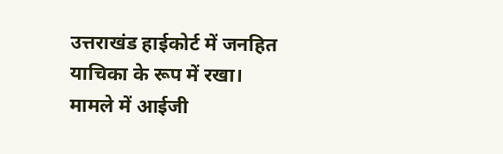उत्तराखंड हाईकोर्ट में जनहित याचिका के रूप में रखा। मामले में आईजी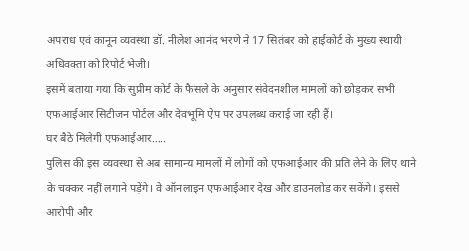अपराध एवं कानून व्यवस्था डॉ. नीलेश आनंद भरणे ने 17 सितंबर को हाईकोर्ट के मुख्य स्थायी अधिवक्ता को रिपोर्ट भेजी।
इसमें बताया गया कि सुप्रीम कोर्ट के फैसले के अनुसार संवेदनशील मामलों को छोड़कर सभी एफआईआर सिटीजन पोर्टल और देवभूमि ऐप पर उपलब्ध कराई जा रही हैं।
घर बैठे मिलेगी एफआईआर…..
पुलिस की इस व्यवस्था से अब सामान्य मामलों में लोगों को एफआईआर की प्रति लेने के लिए थाने के चक्कर नहीं लगाने पड़ेंगे। वे ऑनलाइन एफआईआर देख और डाउनलोड कर सकेंगे। इससे आरोपी और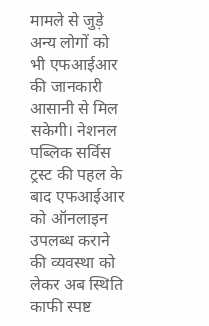मामले से जुड़े अन्य लोगों को भी एफआईआर की जानकारी आसानी से मिल सकेगी। नेशनल पब्लिक सर्विस ट्रस्ट की पहल के बाद एफआईआर को ऑनलाइन उपलब्ध कराने की व्यवस्था को लेकर अब स्थिति काफी स्पष्ट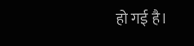हो गई है।